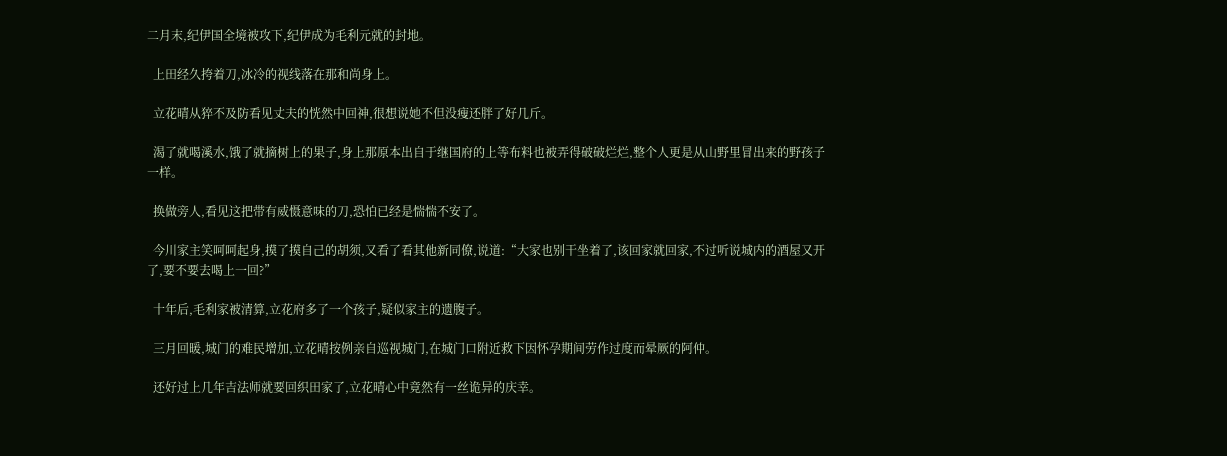二月末,纪伊国全境被攻下,纪伊成为毛利元就的封地。

  上田经久挎着刀,冰冷的视线落在那和尚身上。

  立花晴从猝不及防看见丈夫的恍然中回神,很想说她不但没瘦还胖了好几斤。

  渴了就喝溪水,饿了就摘树上的果子,身上那原本出自于继国府的上等布料也被弄得破破烂烂,整个人更是从山野里冒出来的野孩子一样。

  换做旁人,看见这把带有威慑意味的刀,恐怕已经是惴惴不安了。

  今川家主笑呵呵起身,摸了摸自己的胡须,又看了看其他新同僚,说道:“大家也别干坐着了,该回家就回家,不过听说城内的酒屋又开了,要不要去喝上一回?”

  十年后,毛利家被清算,立花府多了一个孩子,疑似家主的遗腹子。

  三月回暖,城门的难民增加,立花晴按例亲自巡视城门,在城门口附近救下因怀孕期间劳作过度而晕厥的阿仲。

  还好过上几年吉法师就要回织田家了,立花晴心中竟然有一丝诡异的庆幸。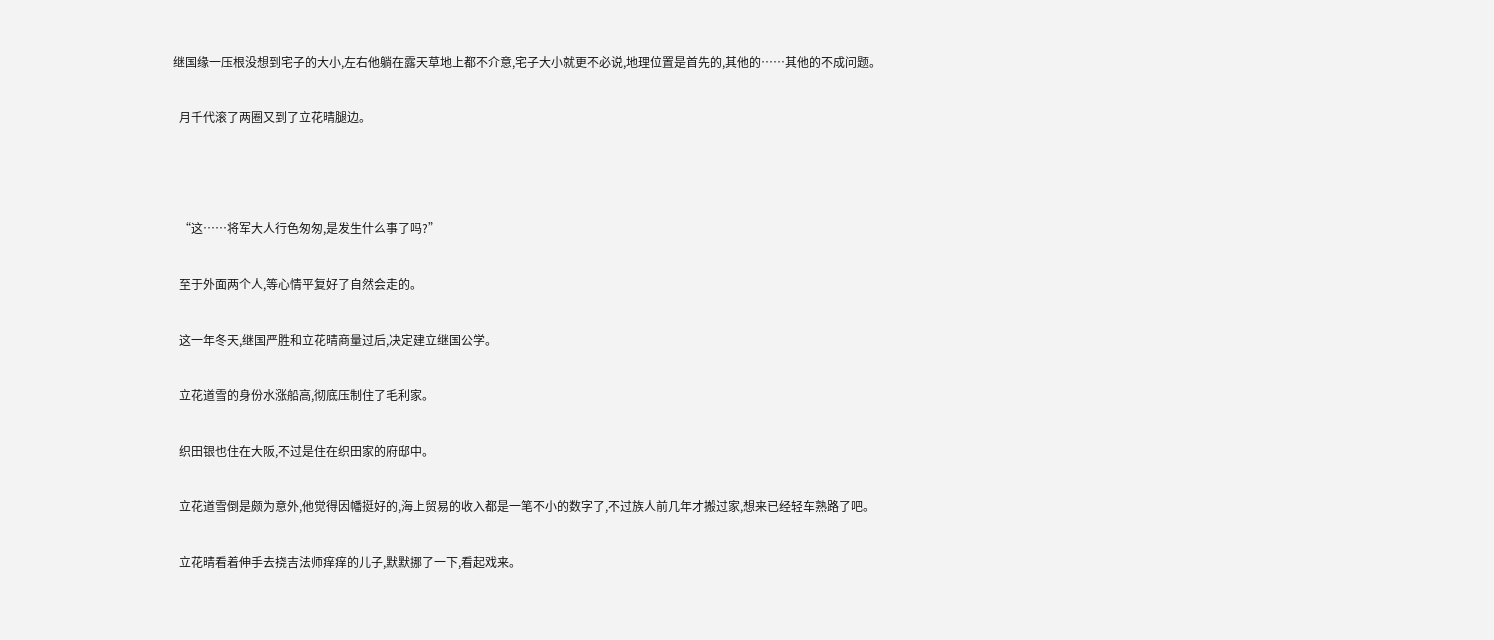继国缘一压根没想到宅子的大小,左右他躺在露天草地上都不介意,宅子大小就更不必说,地理位置是首先的,其他的……其他的不成问题。

  月千代滚了两圈又到了立花晴腿边。



  “这……将军大人行色匆匆,是发生什么事了吗?”

  至于外面两个人,等心情平复好了自然会走的。

  这一年冬天,继国严胜和立花晴商量过后,决定建立继国公学。

  立花道雪的身份水涨船高,彻底压制住了毛利家。

  织田银也住在大阪,不过是住在织田家的府邸中。

  立花道雪倒是颇为意外,他觉得因幡挺好的,海上贸易的收入都是一笔不小的数字了,不过族人前几年才搬过家,想来已经轻车熟路了吧。

  立花晴看着伸手去挠吉法师痒痒的儿子,默默挪了一下,看起戏来。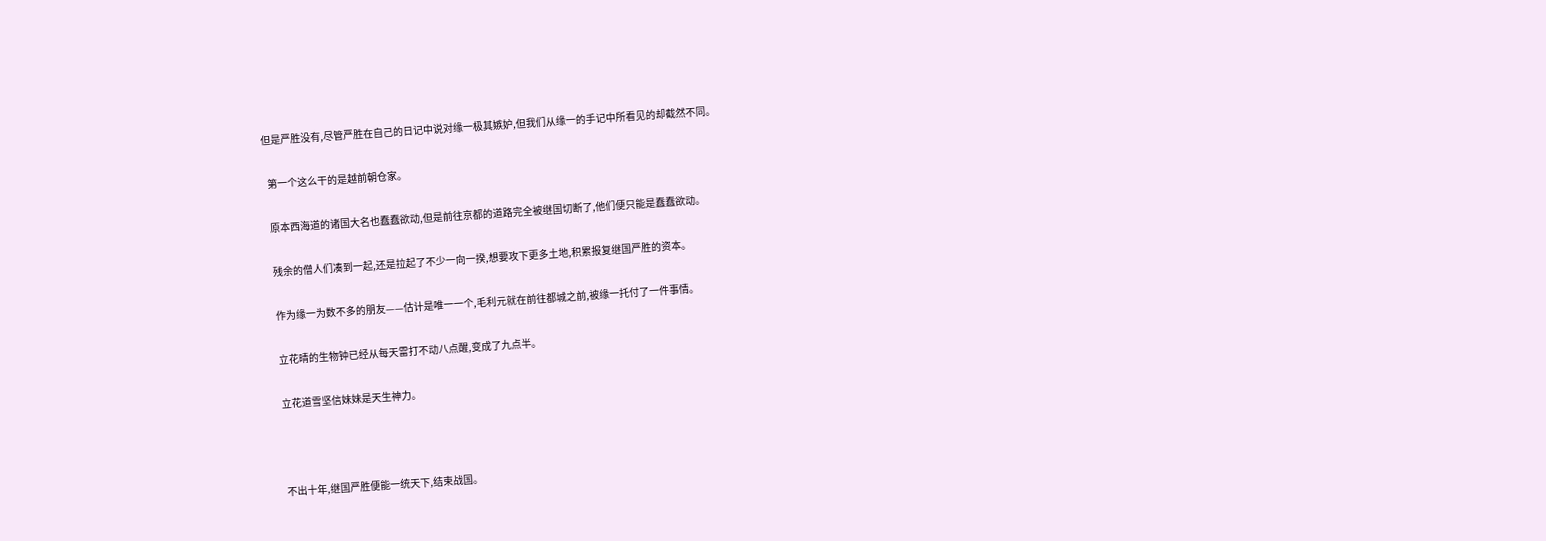但是严胜没有,尽管严胜在自己的日记中说对缘一极其嫉妒,但我们从缘一的手记中所看见的却截然不同。

  第一个这么干的是越前朝仓家。

  原本西海道的诸国大名也蠢蠢欲动,但是前往京都的道路完全被继国切断了,他们便只能是蠢蠢欲动。

  残余的僧人们凑到一起,还是拉起了不少一向一揆,想要攻下更多土地,积累报复继国严胜的资本。

  作为缘一为数不多的朋友——估计是唯一一个,毛利元就在前往都城之前,被缘一托付了一件事情。

  立花晴的生物钟已经从每天雷打不动八点醒,变成了九点半。

  立花道雪坚信妹妹是天生神力。



  不出十年,继国严胜便能一统天下,结束战国。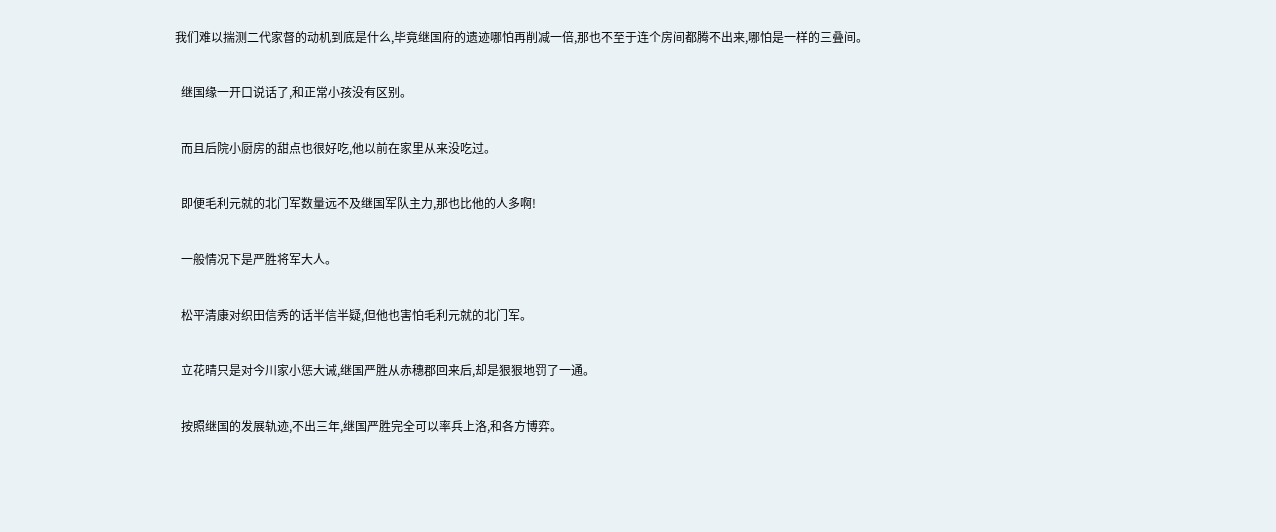我们难以揣测二代家督的动机到底是什么,毕竟继国府的遗迹哪怕再削减一倍,那也不至于连个房间都腾不出来,哪怕是一样的三叠间。

  继国缘一开口说话了,和正常小孩没有区别。

  而且后院小厨房的甜点也很好吃,他以前在家里从来没吃过。

  即便毛利元就的北门军数量远不及继国军队主力,那也比他的人多啊!

  一般情况下是严胜将军大人。

  松平清康对织田信秀的话半信半疑,但他也害怕毛利元就的北门军。

  立花晴只是对今川家小惩大诫,继国严胜从赤穗郡回来后,却是狠狠地罚了一通。

  按照继国的发展轨迹,不出三年,继国严胜完全可以率兵上洛,和各方博弈。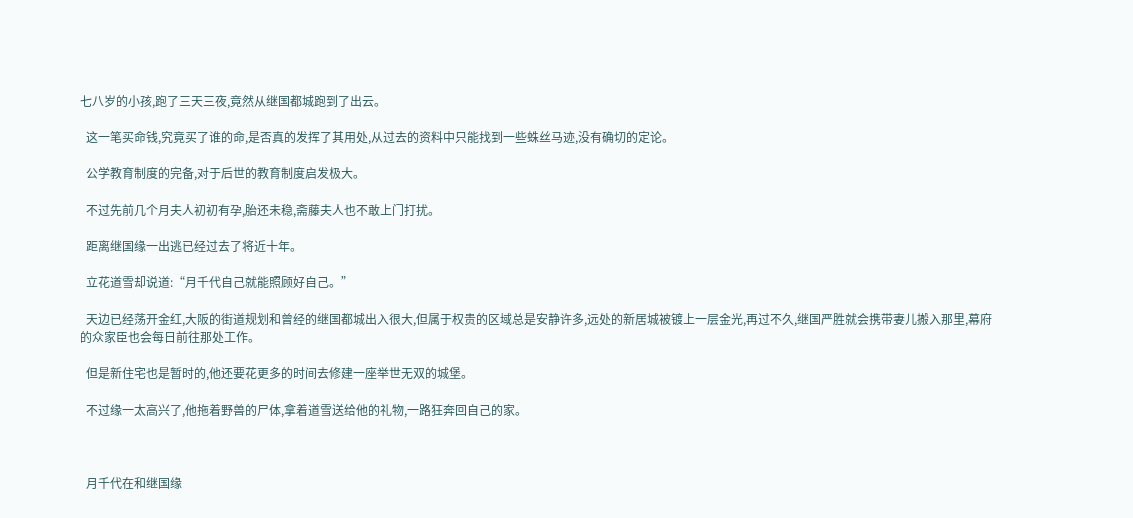七八岁的小孩,跑了三天三夜,竟然从继国都城跑到了出云。

  这一笔买命钱,究竟买了谁的命,是否真的发挥了其用处,从过去的资料中只能找到一些蛛丝马迹,没有确切的定论。

  公学教育制度的完备,对于后世的教育制度启发极大。

  不过先前几个月夫人初初有孕,胎还未稳,斋藤夫人也不敢上门打扰。

  距离继国缘一出逃已经过去了将近十年。

  立花道雪却说道:“月千代自己就能照顾好自己。”

  天边已经荡开金红,大阪的街道规划和曾经的继国都城出入很大,但属于权贵的区域总是安静许多,远处的新居城被镀上一层金光,再过不久,继国严胜就会携带妻儿搬入那里,幕府的众家臣也会每日前往那处工作。

  但是新住宅也是暂时的,他还要花更多的时间去修建一座举世无双的城堡。

  不过缘一太高兴了,他拖着野兽的尸体,拿着道雪送给他的礼物,一路狂奔回自己的家。



  月千代在和继国缘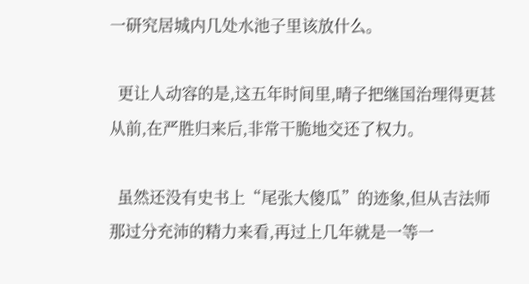一研究居城内几处水池子里该放什么。

  更让人动容的是,这五年时间里,晴子把继国治理得更甚从前,在严胜归来后,非常干脆地交还了权力。

  虽然还没有史书上“尾张大傻瓜”的迹象,但从吉法师那过分充沛的精力来看,再过上几年就是一等一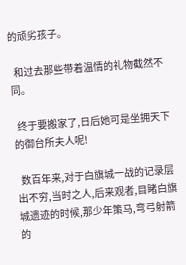的顽劣孩子。

  和过去那些带着温情的礼物截然不同。

  终于要搬家了,日后她可是坐拥天下的御台所夫人呢!

  数百年来,对于白旗城一战的记录层出不穷,当时之人,后来观者,目睹白旗城遗迹的时候,那少年策马,弯弓射箭的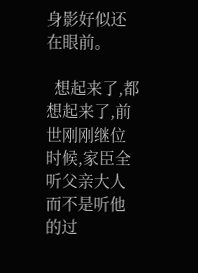身影好似还在眼前。

  想起来了,都想起来了,前世刚刚继位时候,家臣全听父亲大人而不是听他的过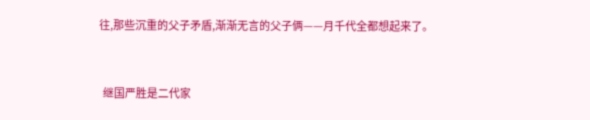往,那些沉重的父子矛盾,渐渐无言的父子俩——月千代全都想起来了。



  继国严胜是二代家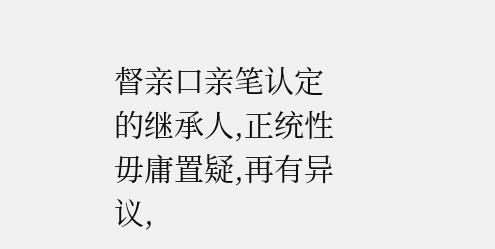督亲口亲笔认定的继承人,正统性毋庸置疑,再有异议,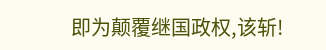即为颠覆继国政权,该斩!